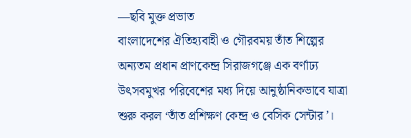—ছবি মুক্ত প্রভাত
বাংলাদেশের ঐতিহ্যবাহী ও গৌরবময় তাঁত শিল্পের অন্যতম প্রধান প্রাণকেন্দ্র সিরাজগঞ্জে এক বর্ণাঢ্য উৎসবমুখর পরিবেশের মধ্য দিয়ে আনুষ্ঠানিকভাবে যাত্রা শুরু করল ‘তাঁত প্রশিক্ষণ কেন্দ্র ও বেসিক সেন্টার’।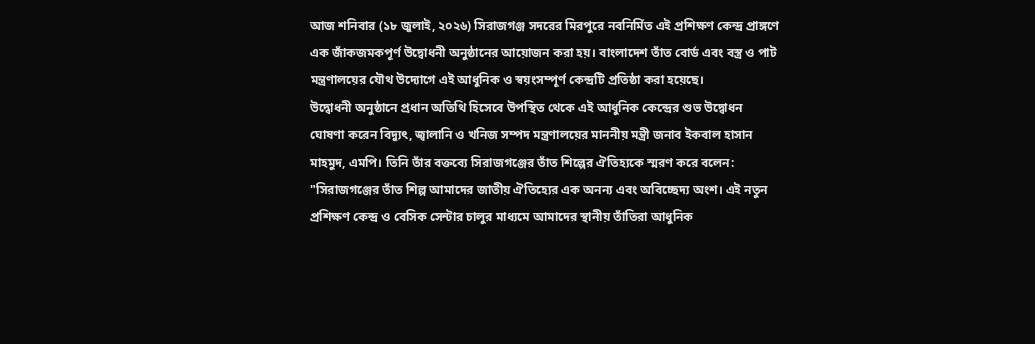আজ শনিবার (১৮ জুলাই, ২০২৬) সিরাজগঞ্জ সদরের মিরপুরে নবনির্মিত এই প্রশিক্ষণ কেন্দ্র প্রাঙ্গণে এক জাঁকজমকপূর্ণ উদ্বোধনী অনুষ্ঠানের আয়োজন করা হয়। বাংলাদেশ তাঁত বোর্ড এবং বস্ত্র ও পাট মন্ত্রণালয়ের যৌথ উদ্যোগে এই আধুনিক ও স্বয়ংসম্পূর্ণ কেন্দ্রটি প্রতিষ্ঠা করা হয়েছে।
উদ্বোধনী অনুষ্ঠানে প্রধান অতিথি হিসেবে উপস্থিত থেকে এই আধুনিক কেন্দ্রের শুভ উদ্বোধন ঘোষণা করেন বিদ্যুৎ, জ্বালানি ও খনিজ সম্পদ মন্ত্রণালয়ের মাননীয় মন্ত্রী জনাব ইকবাল হাসান মাহমুদ, এমপি। তিনি তাঁর বক্তব্যে সিরাজগঞ্জের তাঁত শিল্পের ঐতিহ্যকে স্মরণ করে বলেন:
"সিরাজগঞ্জের তাঁত শিল্প আমাদের জাতীয় ঐতিহ্যের এক অনন্য এবং অবিচ্ছেদ্য অংশ। এই নতুন প্রশিক্ষণ কেন্দ্র ও বেসিক সেন্টার চালুর মাধ্যমে আমাদের স্থানীয় তাঁতিরা আধুনিক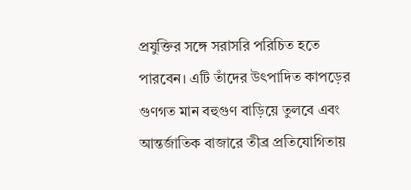প্রযুক্তির সঙ্গে সরাসরি পরিচিত হতে পারবেন। এটি তাঁদের উৎপাদিত কাপড়ের গুণগত মান বহুগুণ বাড়িয়ে তুলবে এবং আন্তর্জাতিক বাজারে তীব্র প্রতিযোগিতায়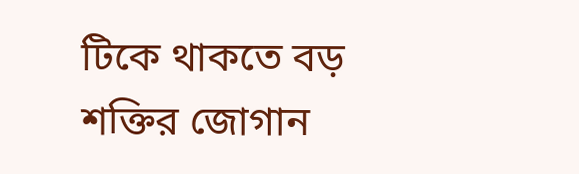টিকে থাকতে বড় শক্তির জোগান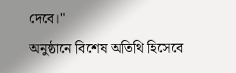দেবে।"
অনুষ্ঠানে বিশেষ অতিথি হিসেবে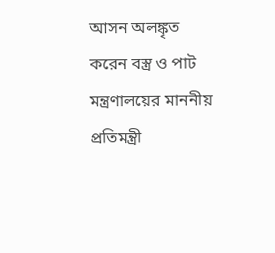আসন অলঙ্কৃত করেন বস্ত্র ও পাট মন্ত্রণালয়ের মাননীয় প্রতিমন্ত্রী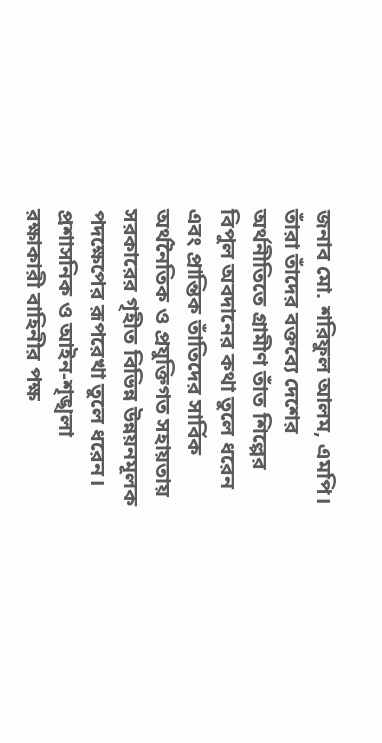জনাব মো. শরিফুল আলম, এমপি। তাঁরা তাঁদের বক্তব্যে দেশের অর্থনীতিতে গ্রামীণ তাঁত শিল্পের বিপুল অবদানের কথা তুলে ধরেন এবং প্রান্তিক তাঁতিদের সার্বিক অর্থনৈতিক ও প্রযুক্তিগত সহায়তায় সরকারের গৃহীত বিভিন্ন উন্নয়নমূলক পদক্ষেপের রূপরেখা তুলে ধরেন।
প্রশাসনিক ও আইন-শৃঙ্খলা রক্ষাকারী বাহিনীর পক্ষ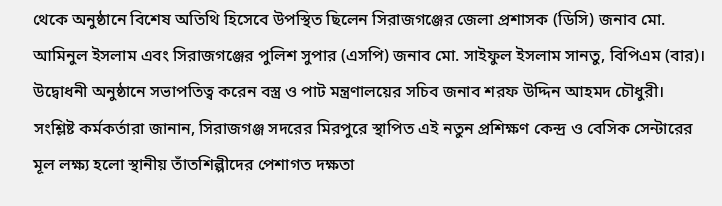থেকে অনুষ্ঠানে বিশেষ অতিথি হিসেবে উপস্থিত ছিলেন সিরাজগঞ্জের জেলা প্রশাসক (ডিসি) জনাব মো. আমিনুল ইসলাম এবং সিরাজগঞ্জের পুলিশ সুপার (এসপি) জনাব মো. সাইফুল ইসলাম সানতু, বিপিএম (বার)। উদ্বোধনী অনুষ্ঠানে সভাপতিত্ব করেন বস্ত্র ও পাট মন্ত্রণালয়ের সচিব জনাব শরফ উদ্দিন আহমদ চৌধুরী।
সংশ্লিষ্ট কর্মকর্তারা জানান, সিরাজগঞ্জ সদরের মিরপুরে স্থাপিত এই নতুন প্রশিক্ষণ কেন্দ্র ও বেসিক সেন্টারের মূল লক্ষ্য হলো স্থানীয় তাঁতশিল্পীদের পেশাগত দক্ষতা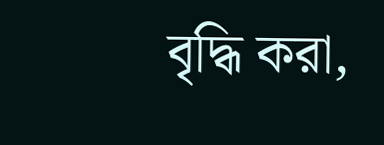বৃদ্ধি করা,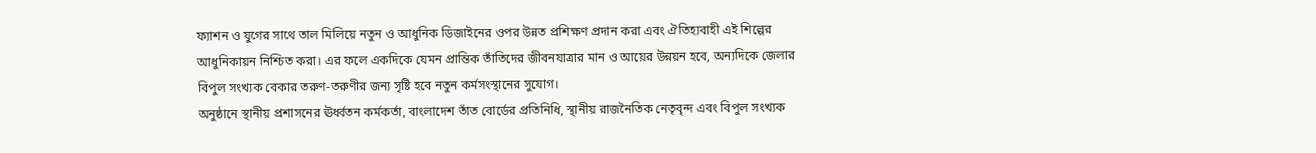ফ্যাশন ও যুগের সাথে তাল মিলিয়ে নতুন ও আধুনিক ডিজাইনের ওপর উন্নত প্রশিক্ষণ প্রদান করা এবং ঐতিহ্যবাহী এই শিল্পের আধুনিকায়ন নিশ্চিত করা। এর ফলে একদিকে যেমন প্রান্তিক তাঁতিদের জীবনযাত্রার মান ও আয়ের উন্নয়ন হবে, অন্যদিকে জেলার বিপুল সংখ্যক বেকার তরুণ-তরুণীর জন্য সৃষ্টি হবে নতুন কর্মসংস্থানের সুযোগ।
অনুষ্ঠানে স্থানীয় প্রশাসনের ঊর্ধ্বতন কর্মকর্তা, বাংলাদেশ তাঁত বোর্ডের প্রতিনিধি, স্থানীয় রাজনৈতিক নেতৃবৃন্দ এবং বিপুল সংখ্যক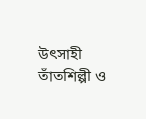উৎসাহী তাঁতশিল্পী ও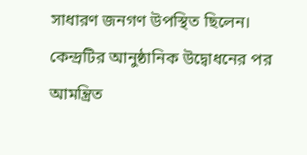সাধারণ জনগণ উপস্থিত ছিলেন। কেন্দ্রটির আনুষ্ঠানিক উদ্বোধনের পর আমন্ত্রিত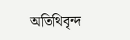অতিথিবৃন্দ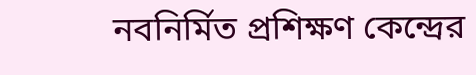নবনির্মিত প্রশিক্ষণ কেন্দ্রের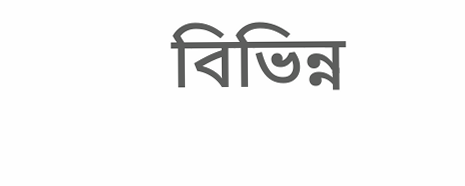বিভিন্ন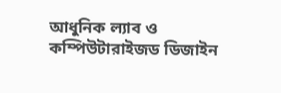আধুনিক ল্যাব ও কম্পিউটারাইজড ডিজাইন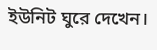ইউনিট ঘুরে দেখেন।